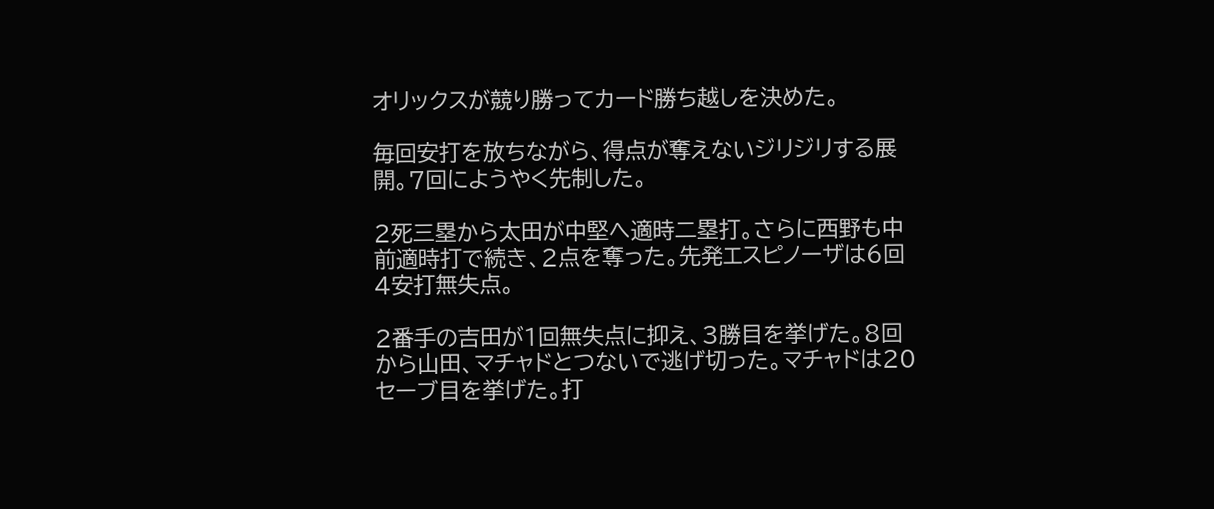オリックスが競り勝ってカード勝ち越しを決めた。

毎回安打を放ちながら、得点が奪えないジリジリする展開。7回にようやく先制した。

2死三塁から太田が中堅へ適時二塁打。さらに西野も中前適時打で続き、2点を奪った。先発エスピノーザは6回4安打無失点。

2番手の吉田が1回無失点に抑え、3勝目を挙げた。8回から山田、マチャドとつないで逃げ切った。マチャドは20セーブ目を挙げた。打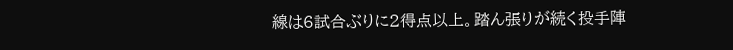線は6試合ぶりに2得点以上。踏ん張りが続く投手陣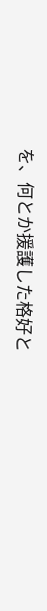を、何とか援護した格好と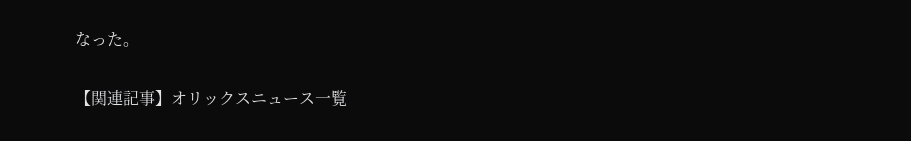なった。

【関連記事】オリックスニュース一覧